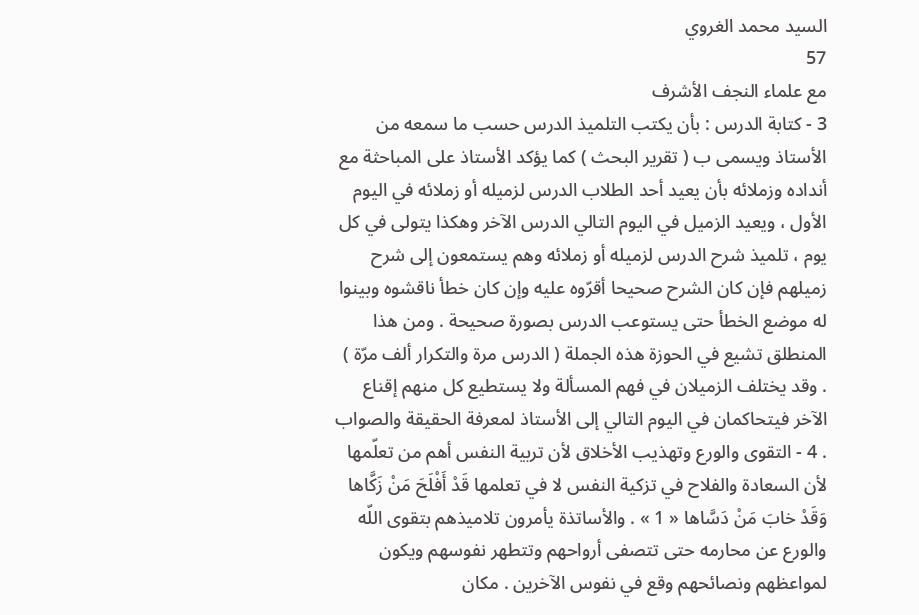السيد محمد الغروي
57
مع علماء النجف الأشرف
3 - كتابة الدرس : بأن يكتب التلميذ الدرس حسب ما سمعه من الأستاذ ويسمى ب ( تقرير البحث ) كما يؤكد الأستاذ على المباحثة مع أنداده وزملائه بأن يعيد أحد الطلاب الدرس لزميله أو زملائه في اليوم الأول ، ويعيد الزميل في اليوم التالي الدرس الآخر وهكذا يتولى في كل يوم ، تلميذ شرح الدرس لزميله أو زملائه وهم يستمعون إلى شرح زميلهم فإن كان الشرح صحيحا أقرّوه عليه وإن كان خطأ ناقشوه وبينوا له موضع الخطأ حتى يستوعب الدرس بصورة صحيحة . ومن هذا المنطلق تشيع في الحوزة هذه الجملة ( الدرس مرة والتكرار ألف مرّة ) . وقد يختلف الزميلان في فهم المسألة ولا يستطيع كل منهم إقناع الآخر فيتحاكمان في اليوم التالي إلى الأستاذ لمعرفة الحقيقة والصواب . 4 - التقوى والورع وتهذيب الأخلاق لأن تربية النفس أهم من تعلّمها لأن السعادة والفلاح في تزكية النفس لا في تعلمها قَدْ أَفْلَحَ مَنْ زَكَّاها وَقَدْ خابَ مَنْ دَسَّاها « 1 » . والأساتذة يأمرون تلاميذهم بتقوى اللّه والورع عن محارمه حتى تتصفى أرواحهم وتتطهر نفوسهم ويكون لمواعظهم ونصائحهم وقع في نفوس الآخرين . مكان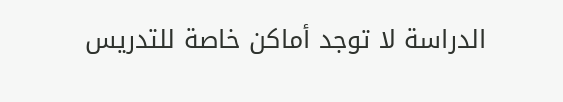الدراسة لا توجد أماكن خاصة للتدريس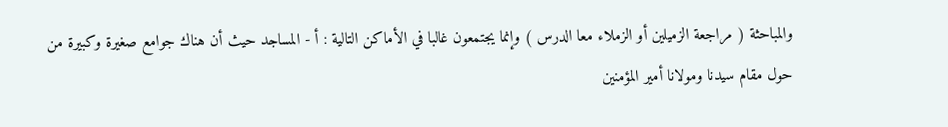والمباحثة ( مراجعة الزميلين أو الزملاء معا الدرس ) وإنما يجتمعون غالبا في الأماكن التالية : أ - المساجد حيث أن هناك جوامع صغيرة وكبيرة من حول مقام سيدنا ومولانا أمير المؤمنين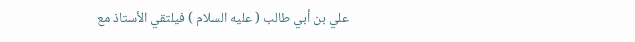علي بن أبي طالب ( عليه السلام ) فيلتقي الأستاذ مع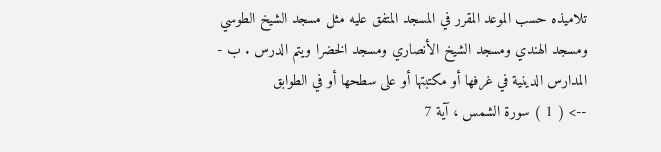تلاميذه حسب الموعد المقرر في المسجد المتفق عليه مثل مسجد الشيخ الطوسي ومسجد الهندي ومسجد الشيخ الأنصاري ومسجد الخضرا ويتم الدرس . ب - المدارس الدينية في غرفها أو مكتبتها أو على سطحها أو في الطوابق
--> ( 1 ) سورة الشمس ، آية 7